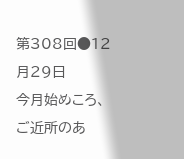第308回●12月29日
今月始めころ、ご近所のあ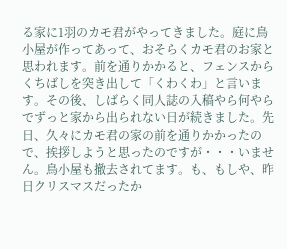る家に1羽のカモ君がやってきました。庭に鳥小屋が作ってあって、おそらくカモ君のお家と思われます。前を通りかかると、フェンスからくちばしを突き出して「くわくわ」と言います。その後、しばらく同人誌の入稿やら何やらでずっと家から出られない日が続きました。先日、久々にカモ君の家の前を通りかかったので、挨拶しようと思ったのですが・・・いません。鳥小屋も撤去されてます。も、もしや、昨日クリスマスだったか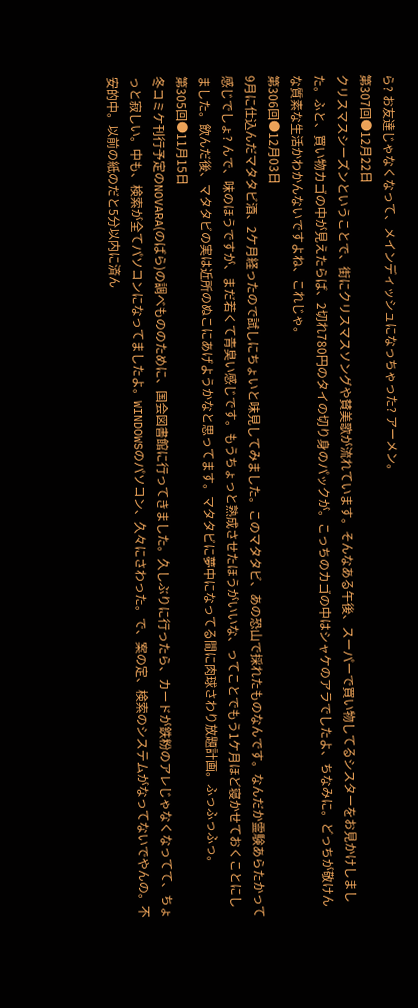ら? お友達じゃなくなって、メインディッシュになっちゃった? アーメン。
第307回●12月22日
クリスマスシーズンということで、街にクリスマスソングや賛美歌が流れています。そんなある午後、スーパーで買い物してるシスターをお見かけしました。ふと、買い物カゴの中が見えたらば、2切れ780円のタイの切り身のパックが。こっちのカゴの中はシャケのアラでしたよ、ちなみに。どっちが敬けんな質素な生活かわかんないですよね、これじゃ。
第306回●12月03日
9月に仕込んだマタタビ酒、2ケ月経ったので試しにちょいと味見してみました。このマタタビ、あの恐山で採れたものなんです。なんだか霊験あらたかって感じでしょ? んで、味のほうですが、まだ若くて青臭い感じです。もうちょっと熟成させたほうがいいな、ってことでもう1ケ月ほど寝かせておくことにしました。飲んだ後、マタタビの実は近所のぬこにあげようかなと思ってます。マタタビに夢中になってる間に肉球さわり放題計画。ふっふっふっ。
第305回●11月15日
冬コミケ刊行予定のNOVARA(のばら)の調べもののために、国会図書館に行ってきました。久しぶりに行ったら、カードが鉄粉のアレじゃなくなってて、ちょっと寂しい。中も、検索が全てパソコンになってましたよ。WINDOWSのパソコン、久々にさわった。で、案の定、検索のシステムがなってないでやんの。不安的中。以前の紙のだと5分以内に済ん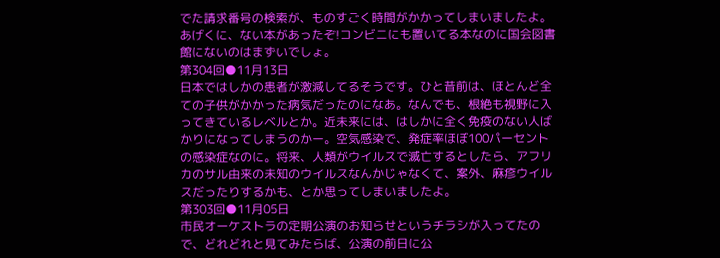でた請求番号の検索が、ものすごく時間がかかってしまいましたよ。あげくに、ない本があったぞ!コンビニにも置いてる本なのに国会図書館にないのはまずいでしょ。
第304回●11月13日
日本ではしかの患者が激減してるそうです。ひと昔前は、ほとんど全ての子供がかかった病気だったのになあ。なんでも、根絶も視野に入ってきているレベルとか。近未来には、はしかに全く免疫のない人ばかりになってしまうのかー。空気感染で、発症率ほぼ100パーセントの感染症なのに。将来、人類がウイルスで滅亡するとしたら、アフリカのサル由来の未知のウイルスなんかじゃなくて、案外、麻疹ウイルスだったりするかも、とか思ってしまいましたよ。
第303回●11月05日
市民オーケストラの定期公演のお知らせというチラシが入ってたので、どれどれと見てみたらば、公演の前日に公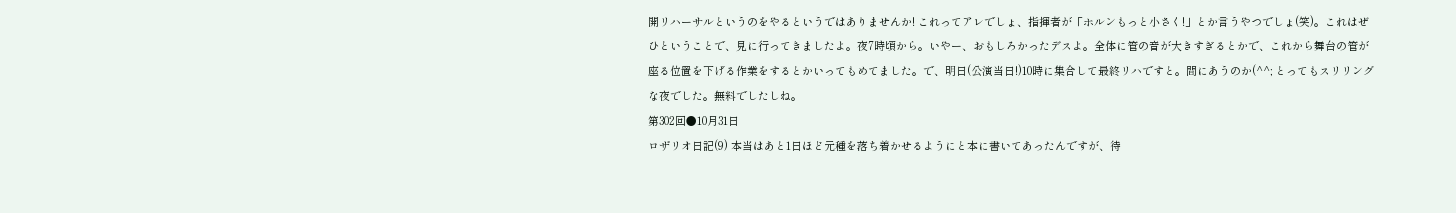開リハーサルというのをやるというではありませんか! これってアレでしょ、指揮者が「ホルンもっと小さく!」とか言うやつでしょ(笑)。これはぜひということで、見に行ってきましたよ。夜7時頃から。いやー、おもしろかったデスよ。全体に管の音が大きすぎるとかで、これから舞台の管が座る位置を下げる作業をするとかいってもめてました。で、明日(公演当日!)10時に集合して最終リハですと。間にあうのか(^^; とってもスリリングな夜でした。無料でしたしね。
第302回●10月31日
ロザリオ日記(9) 本当はあと1日ほど元種を落ち着かせるようにと本に書いてあったんですが、待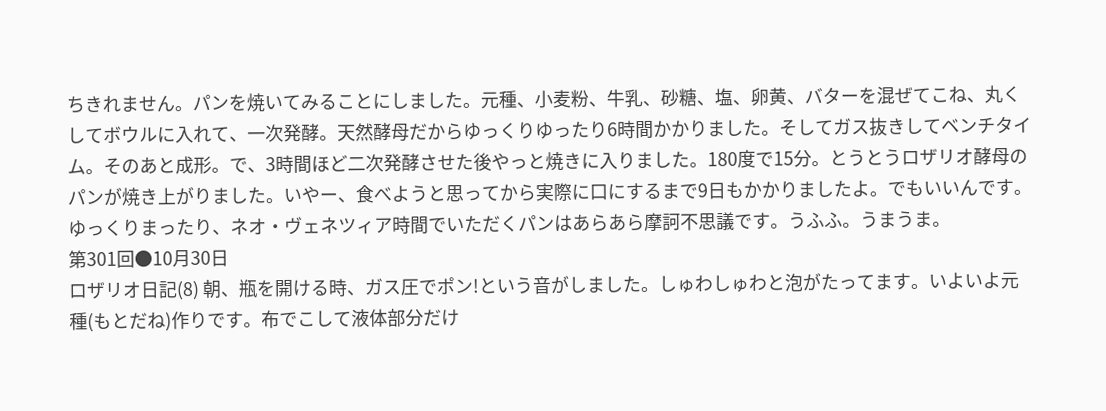ちきれません。パンを焼いてみることにしました。元種、小麦粉、牛乳、砂糖、塩、卵黄、バターを混ぜてこね、丸くしてボウルに入れて、一次発酵。天然酵母だからゆっくりゆったり6時間かかりました。そしてガス抜きしてベンチタイム。そのあと成形。で、3時間ほど二次発酵させた後やっと焼きに入りました。180度で15分。とうとうロザリオ酵母のパンが焼き上がりました。いやー、食べようと思ってから実際に口にするまで9日もかかりましたよ。でもいいんです。ゆっくりまったり、ネオ・ヴェネツィア時間でいただくパンはあらあら摩訶不思議です。うふふ。うまうま。
第301回●10月30日
ロザリオ日記(8) 朝、瓶を開ける時、ガス圧でポン!という音がしました。しゅわしゅわと泡がたってます。いよいよ元種(もとだね)作りです。布でこして液体部分だけ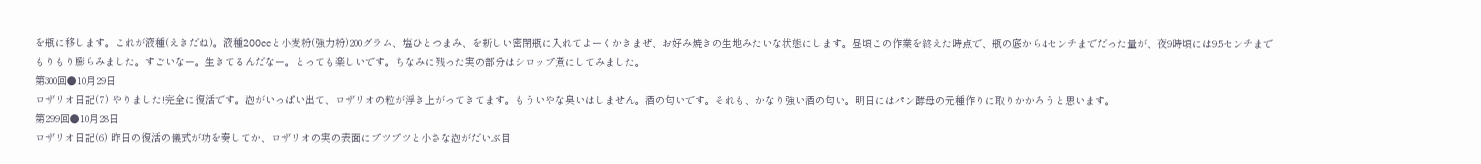を瓶に移します。これが液種(えきだね)。液種200ccと小麦粉(強力粉)200グラム、塩ひとつまみ、を新しい密閉瓶に入れてよーくかきまぜ、お好み焼きの生地みたいな状態にします。昼頃この作業を終えた時点で、瓶の底から4センチまでだった量が、夜9時頃には9.5センチまでもりもり膨らみました。すごいなー。生きてるんだなー。とっても楽しいです。ちなみに残った実の部分はシロップ煮にしてみました。
第300回●10月29日
ロザリオ日記(7) やりました!完全に復活です。泡がいっぱい出て、ロザリオの粒が浮き上がってきてます。もういやな臭いはしません。酒の匂いです。それも、かなり強い酒の匂い。明日にはパン酵母の元種作りに取りかかろうと思います。
第299回●10月28日
ロザリオ日記(6) 昨日の復活の儀式が功を奏してか、ロザリオの実の表面にプツプツと小さな泡がだいぶ目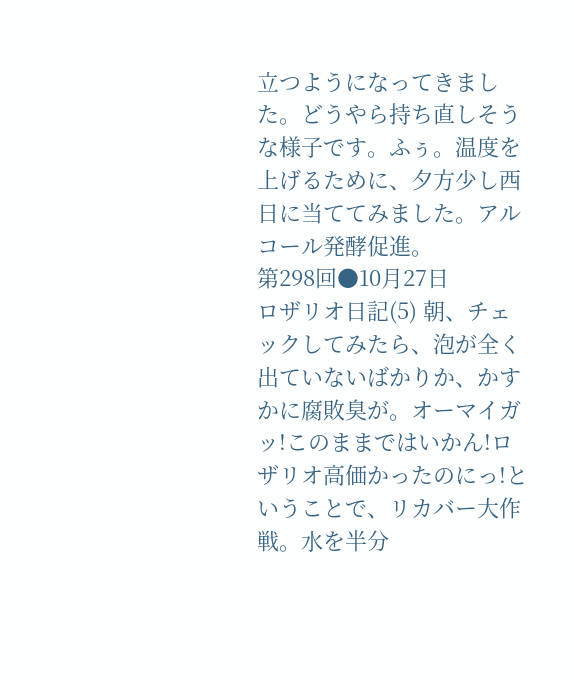立つようになってきました。どうやら持ち直しそうな様子です。ふぅ。温度を上げるために、夕方少し西日に当ててみました。アルコール発酵促進。
第298回●10月27日
ロザリオ日記(5) 朝、チェックしてみたら、泡が全く出ていないばかりか、かすかに腐敗臭が。オーマイガッ!このままではいかん!ロザリオ高価かったのにっ!ということで、リカバー大作戦。水を半分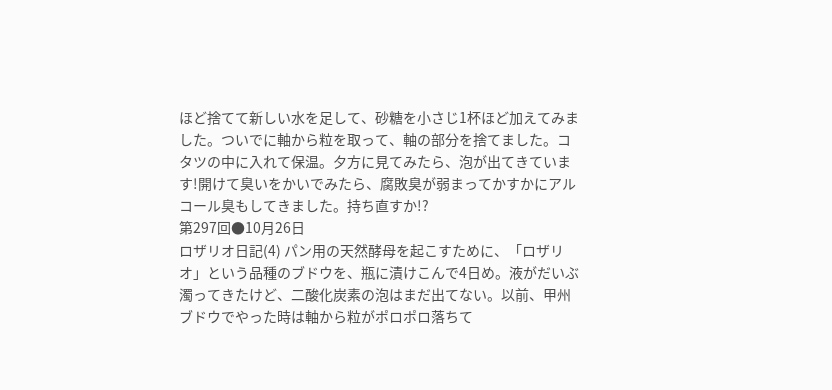ほど捨てて新しい水を足して、砂糖を小さじ1杯ほど加えてみました。ついでに軸から粒を取って、軸の部分を捨てました。コタツの中に入れて保温。夕方に見てみたら、泡が出てきています!開けて臭いをかいでみたら、腐敗臭が弱まってかすかにアルコール臭もしてきました。持ち直すか!?
第297回●10月26日
ロザリオ日記(4) パン用の天然酵母を起こすために、「ロザリオ」という品種のブドウを、瓶に漬けこんで4日め。液がだいぶ濁ってきたけど、二酸化炭素の泡はまだ出てない。以前、甲州ブドウでやった時は軸から粒がポロポロ落ちて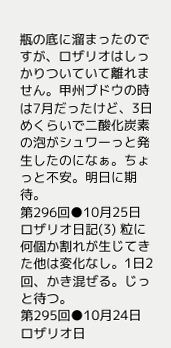瓶の底に溜まったのですが、ロザリオはしっかりついていて離れません。甲州ブドウの時は7月だったけど、3日めくらいで二酸化炭素の泡がシュワーっと発生したのになぁ。ちょっと不安。明日に期待。
第296回●10月25日
ロザリオ日記(3) 粒に何個か割れが生じてきた他は変化なし。1日2回、かき混ぜる。じっと待つ。
第295回●10月24日
ロザリオ日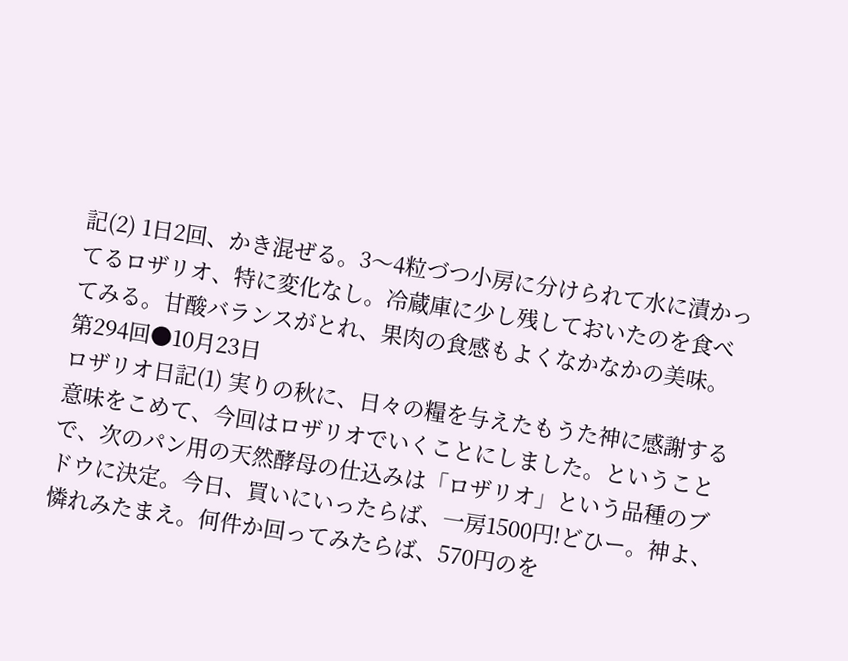記(2) 1日2回、かき混ぜる。3〜4粒づつ小房に分けられて水に漬かってるロザリオ、特に変化なし。冷蔵庫に少し残しておいたのを食べてみる。甘酸バランスがとれ、果肉の食感もよくなかなかの美味。
第294回●10月23日
ロザリオ日記(1) 実りの秋に、日々の糧を与えたもうた神に感謝する意味をこめて、今回はロザリオでいくことにしました。ということで、次のパン用の天然酵母の仕込みは「ロザリオ」という品種のブドウに決定。今日、買いにいったらば、一房1500円!どひー。神よ、憐れみたまえ。何件か回ってみたらば、570円のを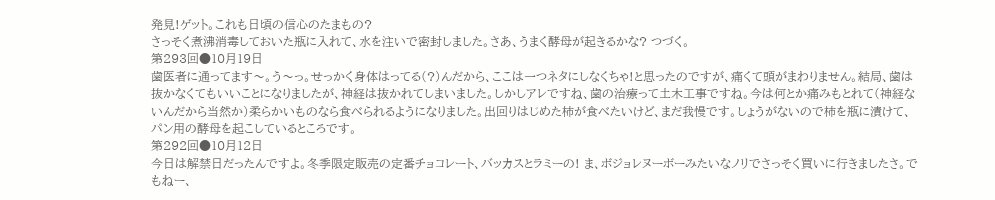発見!ゲット。これも日頃の信心のたまもの?
さっそく煮沸消毒しておいた瓶に入れて、水を注いで密封しました。さあ、うまく酵母が起きるかな? つづく。
第293回●10月19日
歯医者に通ってます〜。う〜っ。せっかく身体はってる(?)んだから、ここは一つネタにしなくちゃ!と思ったのですが、痛くて頭がまわりません。結局、歯は抜かなくてもいいことになりましたが、神経は抜かれてしまいました。しかしアレですね、歯の治療って土木工事ですね。今は何とか痛みもとれて(神経ないんだから当然か)柔らかいものなら食べられるようになりました。出回りはじめた柿が食べたいけど、まだ我慢です。しょうがないので柿を瓶に漬けて、パン用の酵母を起こしているところです。
第292回●10月12日
今日は解禁日だったんですよ。冬季限定販売の定番チョコレート、バッカスとラミーの! ま、ボジョレヌーボーみたいなノリでさっそく買いに行きましたさ。でもねー、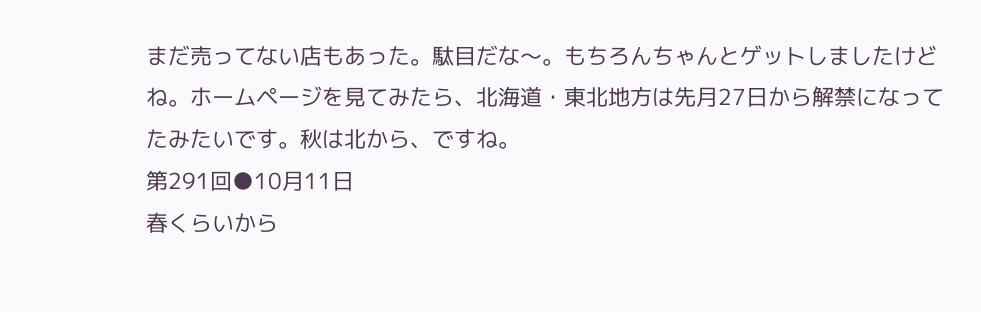まだ売ってない店もあった。駄目だな〜。もちろんちゃんとゲットしましたけどね。ホームページを見てみたら、北海道・東北地方は先月27日から解禁になってたみたいです。秋は北から、ですね。
第291回●10月11日
春くらいから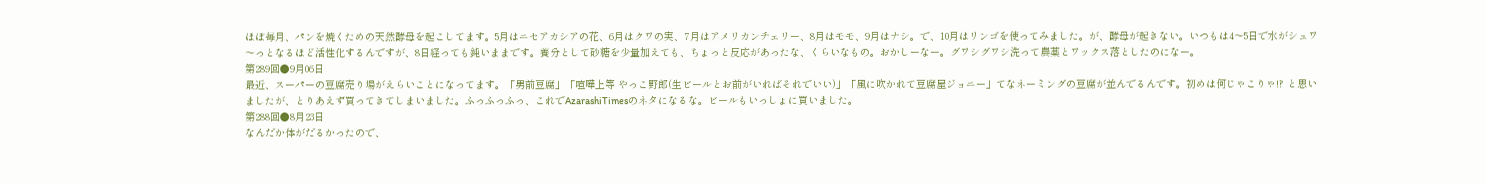ほぼ毎月、パンを焼くための天然酵母を起こしてます。5月はニセアカシアの花、6月はクワの実、7月はアメリカンチェリー、8月はモモ、9月はナシ。で、10月はリンゴを使ってみました。が、酵母が起きない。いつもは4〜5日で水がシュワ〜っとなるほど活性化するんですが、8日経っても鈍いままです。養分として砂糖を少量加えても、ちょっと反応があったな、くらいなもの。おかしーなー。グワシグワシ洗って農薬とワックス落としたのになー。
第289回●9月06日
最近、スーパーの豆腐売り場がえらいことになってます。「男前豆腐」「喧嘩上等 やっこ野郎(生ビールとお前がいればそれでいい)」「風に吹かれて豆腐屋ジョニー」てなネーミングの豆腐が並んでるんです。初めは何じゃこりゃ!? と思いましたが、とりあえず買ってきてしまいました。ふっふっふっ、これでAzarashiTimesのネタになるな。ビールもいっしょに買いました。
第288回●8月23日
なんだか体がだるかったので、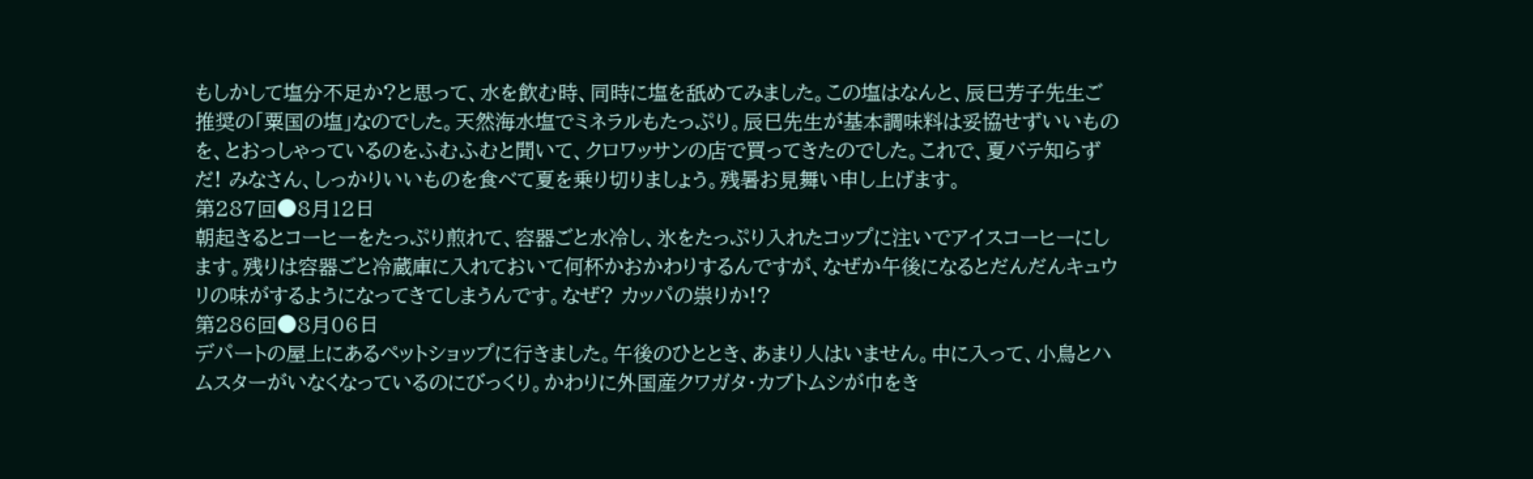もしかして塩分不足か?と思って、水を飲む時、同時に塩を舐めてみました。この塩はなんと、辰巳芳子先生ご推奨の「粟国の塩」なのでした。天然海水塩でミネラルもたっぷり。辰巳先生が基本調味料は妥協せずいいものを、とおっしゃっているのをふむふむと聞いて、クロワッサンの店で買ってきたのでした。これで、夏バテ知らずだ! みなさん、しっかりいいものを食べて夏を乗り切りましょう。残暑お見舞い申し上げます。
第287回●8月12日
朝起きるとコーヒーをたっぷり煎れて、容器ごと水冷し、氷をたっぷり入れたコップに注いでアイスコーヒーにします。残りは容器ごと冷蔵庫に入れておいて何杯かおかわりするんですが、なぜか午後になるとだんだんキュウリの味がするようになってきてしまうんです。なぜ? カッパの祟りか!?
第286回●8月06日
デパートの屋上にあるペットショップに行きました。午後のひととき、あまり人はいません。中に入って、小鳥とハムスターがいなくなっているのにびっくり。かわりに外国産クワガタ・カブトムシが巾をき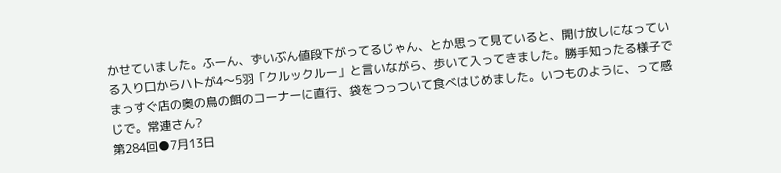かせていました。ふーん、ずいぶん値段下がってるじゃん、とか思って見ていると、開け放しになっている入り口からハトが4〜5羽「クルックルー」と言いながら、歩いて入ってきました。勝手知ったる様子でまっすぐ店の奥の鳥の餌のコーナーに直行、袋をつっついて食べはじめました。いつものように、って感じで。常連さん?
第284回●7月13日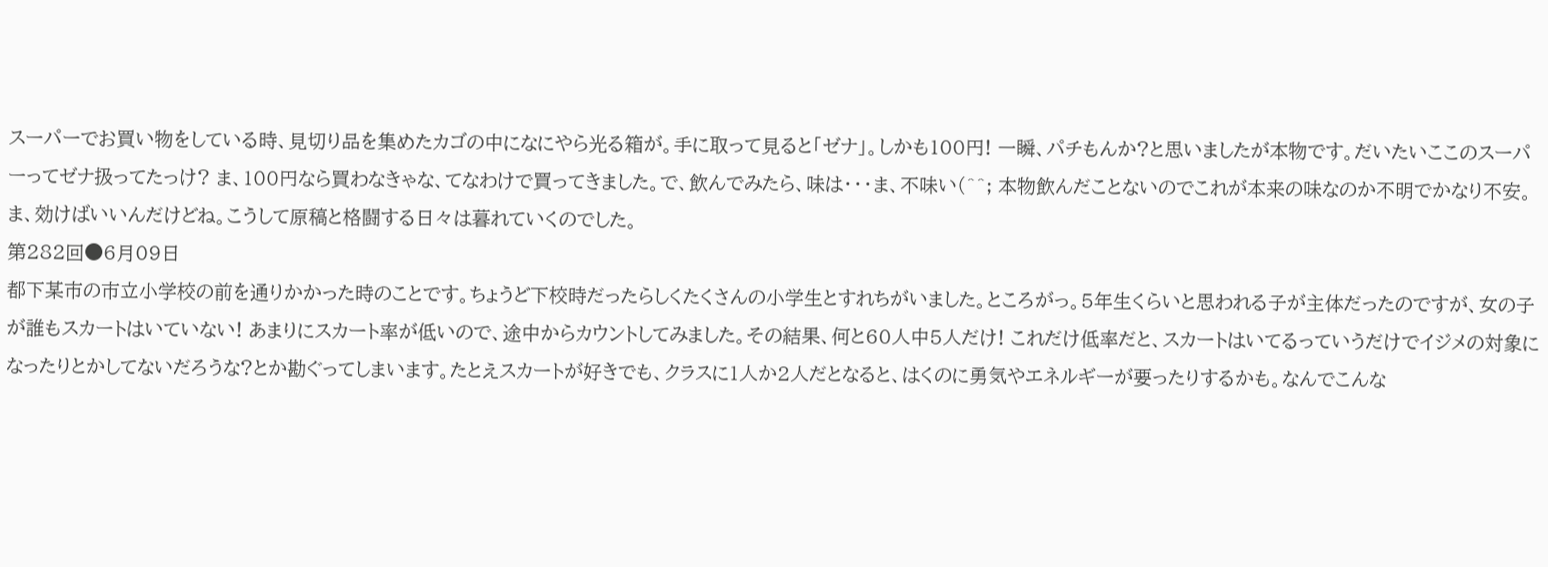スーパーでお買い物をしている時、見切り品を集めたカゴの中になにやら光る箱が。手に取って見ると「ゼナ」。しかも100円! 一瞬、パチもんか?と思いましたが本物です。だいたいここのスーパーってゼナ扱ってたっけ? ま、100円なら買わなきゃな、てなわけで買ってきました。で、飲んでみたら、味は・・・ま、不味い(^^; 本物飲んだことないのでこれが本来の味なのか不明でかなり不安。ま、効けばいいんだけどね。こうして原稿と格闘する日々は暮れていくのでした。
第282回●6月09日
都下某市の市立小学校の前を通りかかった時のことです。ちょうど下校時だったらしくたくさんの小学生とすれちがいました。ところがっ。5年生くらいと思われる子が主体だったのですが、女の子が誰もスカートはいていない! あまりにスカート率が低いので、途中からカウントしてみました。その結果、何と60人中5人だけ! これだけ低率だと、スカートはいてるっていうだけでイジメの対象になったりとかしてないだろうな?とか勘ぐってしまいます。たとえスカートが好きでも、クラスに1人か2人だとなると、はくのに勇気やエネルギーが要ったりするかも。なんでこんな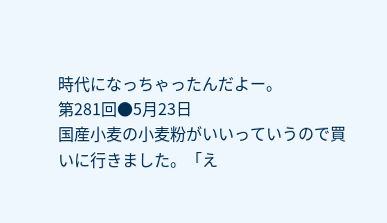時代になっちゃったんだよー。
第281回●5月23日
国産小麦の小麦粉がいいっていうので買いに行きました。「え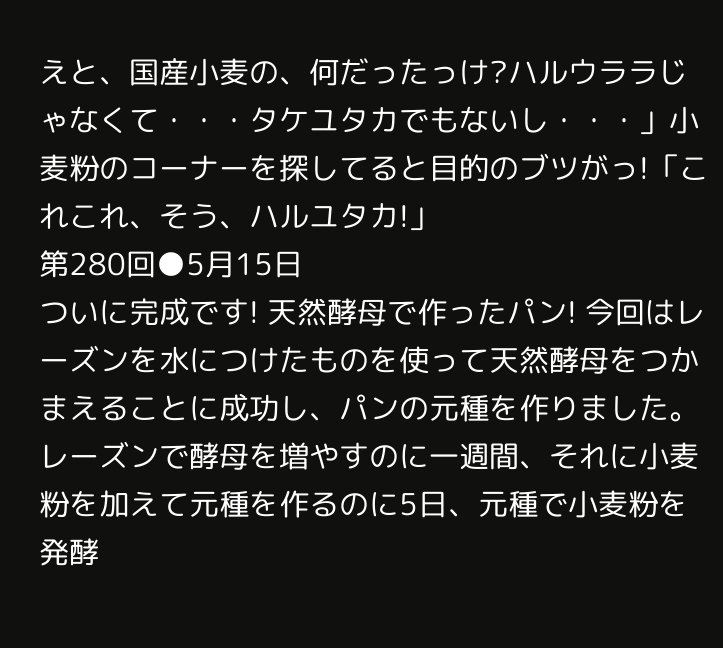えと、国産小麦の、何だったっけ?ハルウララじゃなくて・・・タケユタカでもないし・・・」小麦粉のコーナーを探してると目的のブツがっ!「これこれ、そう、ハルユタカ!」
第280回●5月15日
ついに完成です! 天然酵母で作ったパン! 今回はレーズンを水につけたものを使って天然酵母をつかまえることに成功し、パンの元種を作りました。レーズンで酵母を増やすのに一週間、それに小麦粉を加えて元種を作るのに5日、元種で小麦粉を発酵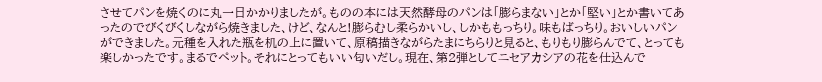させてパンを焼くのに丸一日かかりましたが。ものの本には天然酵母のパンは「膨らまない」とか「堅い」とか書いてあったのでびくびくしながら焼きました、けど、なんと!膨らむし柔らかいし、しかももっちり。味もばっちり。おいしいパンができました。元種を入れた瓶を机の上に置いて、原稿描きながらたまにちらりと見ると、もりもり膨らんでて、とっても楽しかったです。まるでペット。それにとってもいい匂いだし。現在、第2弾としてニセアカシアの花を仕込んで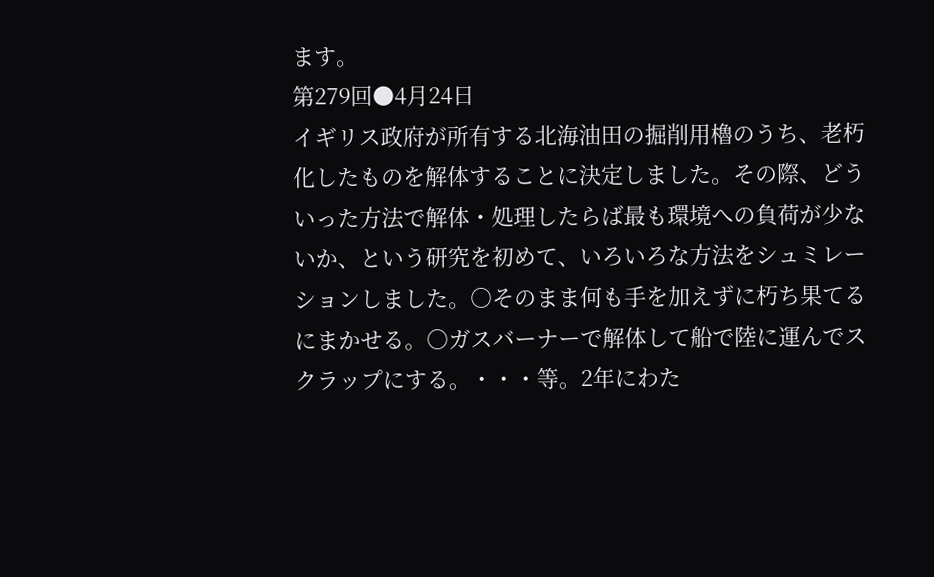ます。
第279回●4月24日
イギリス政府が所有する北海油田の掘削用櫓のうち、老朽化したものを解体することに決定しました。その際、どういった方法で解体・処理したらば最も環境への負荷が少ないか、という研究を初めて、いろいろな方法をシュミレーションしました。○そのまま何も手を加えずに朽ち果てるにまかせる。○ガスバーナーで解体して船で陸に運んでスクラップにする。・・・等。2年にわた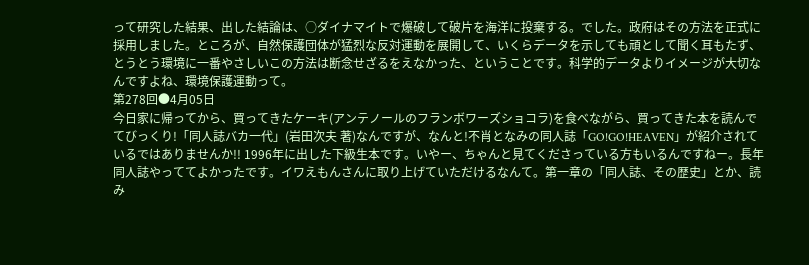って研究した結果、出した結論は、○ダイナマイトで爆破して破片を海洋に投棄する。でした。政府はその方法を正式に採用しました。ところが、自然保護団体が猛烈な反対運動を展開して、いくらデータを示しても頑として聞く耳もたず、とうとう環境に一番やさしいこの方法は断念せざるをえなかった、ということです。科学的データよりイメージが大切なんですよね、環境保護運動って。
第278回●4月05日
今日家に帰ってから、買ってきたケーキ(アンテノールのフランボワーズショコラ)を食べながら、買ってきた本を読んでてびっくり!「同人誌バカ一代」(岩田次夫 著)なんですが、なんと!不肖となみの同人誌「GO!GO!HEAVEN」が紹介されているではありませんか!! 1996年に出した下級生本です。いやー、ちゃんと見てくださっている方もいるんですねー。長年同人誌やっててよかったです。イワえもんさんに取り上げていただけるなんて。第一章の「同人誌、その歴史」とか、読み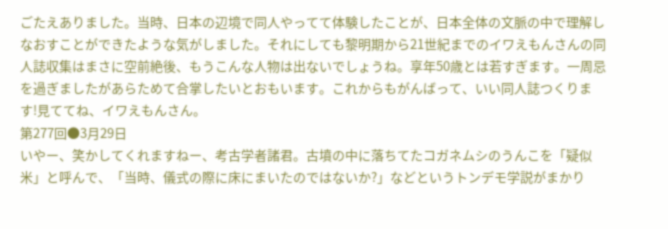ごたえありました。当時、日本の辺境で同人やってて体験したことが、日本全体の文脈の中で理解しなおすことができたような気がしました。それにしても黎明期から21世紀までのイワえもんさんの同人誌収集はまさに空前絶後、もうこんな人物は出ないでしょうね。享年50歳とは若すぎます。一周忌を過ぎましたがあらためて合掌したいとおもいます。これからもがんばって、いい同人誌つくります!見ててね、イワえもんさん。
第277回●3月29日
いやー、笑かしてくれますねー、考古学者諸君。古墳の中に落ちてたコガネムシのうんこを「疑似米」と呼んで、「当時、儀式の際に床にまいたのではないか?」などというトンデモ学説がまかり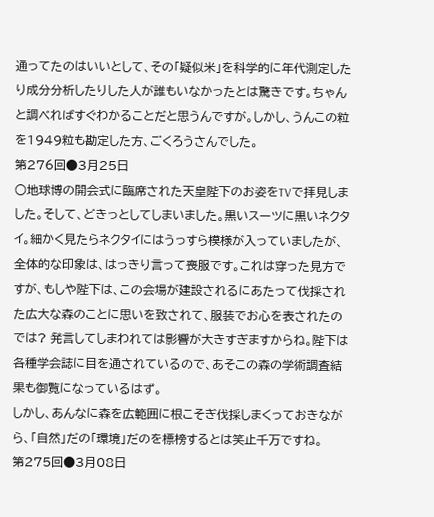通ってたのはいいとして、その「疑似米」を科学的に年代測定したり成分分析したりした人が誰もいなかったとは驚きです。ちゃんと調べればすぐわかることだと思うんですが。しかし、うんこの粒を1949粒も勘定した方、ごくろうさんでした。
第276回●3月25日
○地球博の開会式に臨席された天皇陛下のお姿をTVで拝見しました。そして、どきっとしてしまいました。黒いスーツに黒いネクタイ。細かく見たらネクタイにはうっすら模様が入っていましたが、全体的な印象は、はっきり言って喪服です。これは穿った見方ですが、もしや陛下は、この会場が建設されるにあたって伐採された広大な森のことに思いを致されて、服装でお心を表されたのでは? 発言してしまわれては影響が大きすぎますからね。陛下は各種学会誌に目を通されているので、あそこの森の学術調査結果も御覧になっているはず。
しかし、あんなに森を広範囲に根こそぎ伐採しまくっておきながら、「自然」だの「環境」だのを標榜するとは笑止千万ですね。
第275回●3月08日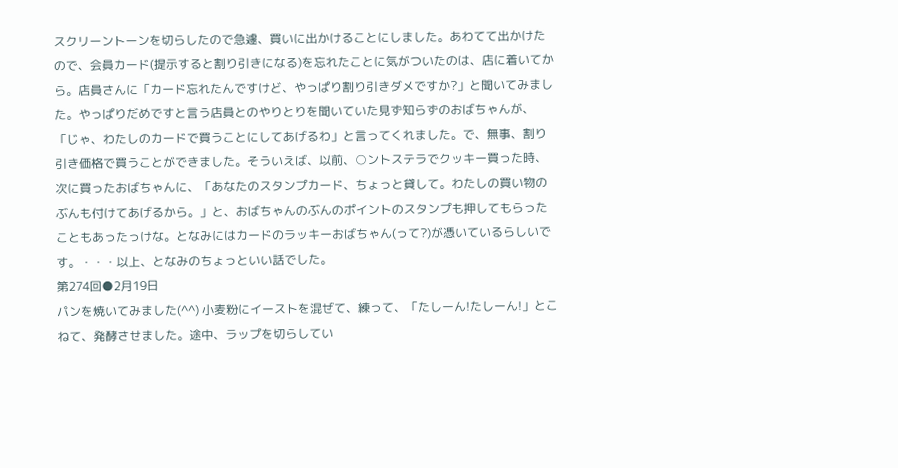スクリーントーンを切らしたので急遽、買いに出かけることにしました。あわてて出かけたので、会員カード(提示すると割り引きになる)を忘れたことに気がついたのは、店に着いてから。店員さんに「カード忘れたんですけど、やっぱり割り引きダメですか?」と聞いてみました。やっぱりだめですと言う店員とのやりとりを聞いていた見ず知らずのおばちゃんが、「じゃ、わたしのカードで買うことにしてあげるわ」と言ってくれました。で、無事、割り引き価格で買うことができました。そういえば、以前、○ントステラでクッキー買った時、次に買ったおばちゃんに、「あなたのスタンプカード、ちょっと貸して。わたしの買い物のぶんも付けてあげるから。」と、おばちゃんのぶんのポイントのスタンプも押してもらったこともあったっけな。となみにはカードのラッキーおばちゃん(って?)が憑いているらしいです。・・・以上、となみのちょっといい話でした。
第274回●2月19日
パンを焼いてみました(^^) 小麦粉にイーストを混ぜて、練って、「たしーん!たしーん!」とこねて、発酵させました。途中、ラップを切らしてい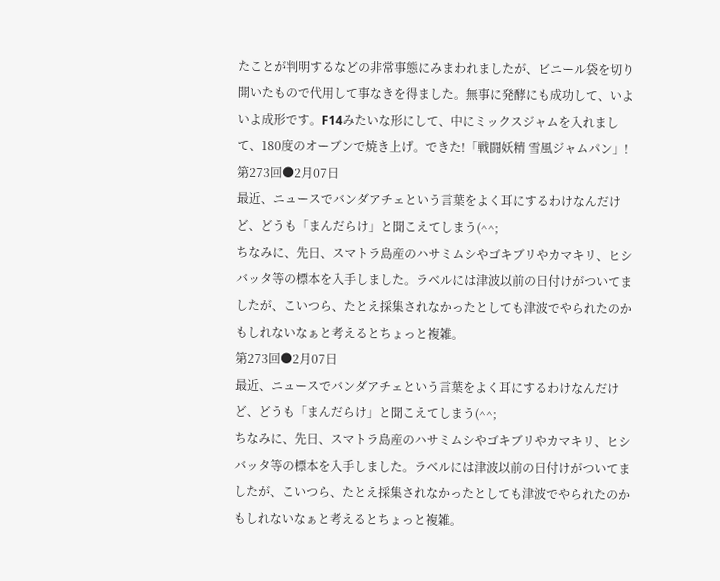たことが判明するなどの非常事態にみまわれましたが、ビニール袋を切り開いたもので代用して事なきを得ました。無事に発酵にも成功して、いよいよ成形です。F14みたいな形にして、中にミックスジャムを入れまして、180度のオーブンで焼き上げ。できた!「戦闘妖精 雪風ジャムパン」!
第273回●2月07日
最近、ニュースでバンダアチェという言葉をよく耳にするわけなんだけど、どうも「まんだらけ」と聞こえてしまう(^^;
ちなみに、先日、スマトラ島産のハサミムシやゴキブリやカマキリ、ヒシバッタ等の標本を入手しました。ラベルには津波以前の日付けがついてましたが、こいつら、たとえ採集されなかったとしても津波でやられたのかもしれないなぁと考えるとちょっと複雑。
第273回●2月07日
最近、ニュースでバンダアチェという言葉をよく耳にするわけなんだけど、どうも「まんだらけ」と聞こえてしまう(^^;
ちなみに、先日、スマトラ島産のハサミムシやゴキブリやカマキリ、ヒシバッタ等の標本を入手しました。ラベルには津波以前の日付けがついてましたが、こいつら、たとえ採集されなかったとしても津波でやられたのかもしれないなぁと考えるとちょっと複雑。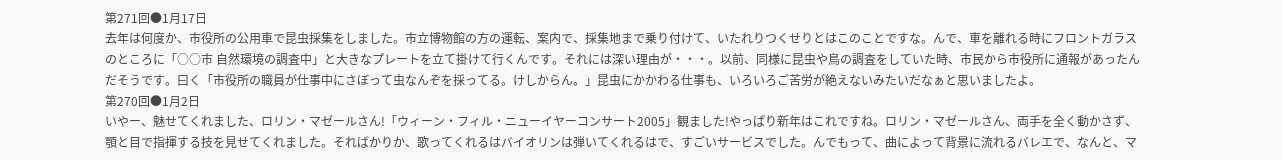第271回●1月17日
去年は何度か、市役所の公用車で昆虫採集をしました。市立博物館の方の運転、案内で、採集地まで乗り付けて、いたれりつくせりとはこのことですな。んで、車を離れる時にフロントガラスのところに「○○市 自然環境の調査中」と大きなプレートを立て掛けて行くんです。それには深い理由が・・・。以前、同様に昆虫や鳥の調査をしていた時、市民から市役所に通報があったんだそうです。曰く「市役所の職員が仕事中にさぼって虫なんぞを採ってる。けしからん。」昆虫にかかわる仕事も、いろいろご苦労が絶えないみたいだなぁと思いましたよ。
第270回●1月2日
いやー、魅せてくれました、ロリン・マゼールさん!「ウィーン・フィル・ニューイヤーコンサート2005」観ました!やっぱり新年はこれですね。ロリン・マゼールさん、両手を全く動かさず、顎と目で指揮する技を見せてくれました。そればかりか、歌ってくれるはバイオリンは弾いてくれるはで、すごいサービスでした。んでもって、曲によって背景に流れるバレエで、なんと、マ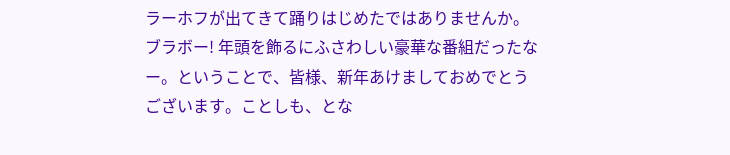ラーホフが出てきて踊りはじめたではありませんか。ブラボー! 年頭を飾るにふさわしい豪華な番組だったなー。ということで、皆様、新年あけましておめでとうございます。ことしも、とな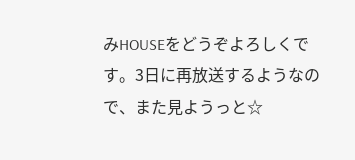みHOUSEをどうぞよろしくです。3日に再放送するようなので、また見ようっと☆